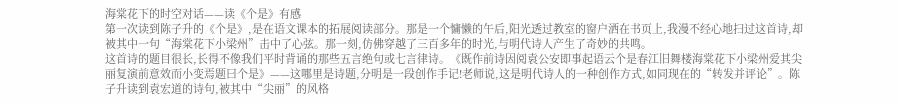海棠花下的时空对话——读《个是》有感
第一次读到陈子升的《个是》,是在语文课本的拓展阅读部分。那是一个慵懒的午后,阳光透过教室的窗户洒在书页上,我漫不经心地扫过这首诗,却被其中一句“海棠花下小梁州”击中了心弦。那一刻,仿佛穿越了三百多年的时光,与明代诗人产生了奇妙的共鸣。
这首诗的题目很长,长得不像我们平时背诵的那些五言绝句或七言律诗。《既作前诗因阅袁公安即事起语云个是春江旧舞楼海棠花下小梁州爱其尖丽复演前意效而小变焉题曰个是》——这哪里是诗题,分明是一段创作手记!老师说,这是明代诗人的一种创作方式,如同现在的“转发并评论”。陈子升读到袁宏道的诗句,被其中“尖丽”的风格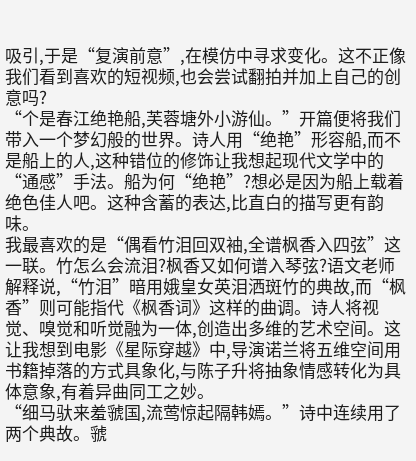吸引,于是“复演前意”,在模仿中寻求变化。这不正像我们看到喜欢的短视频,也会尝试翻拍并加上自己的创意吗?
“个是春江绝艳船,芙蓉塘外小游仙。”开篇便将我们带入一个梦幻般的世界。诗人用“绝艳”形容船,而不是船上的人,这种错位的修饰让我想起现代文学中的“通感”手法。船为何“绝艳”?想必是因为船上载着绝色佳人吧。这种含蓄的表达,比直白的描写更有韵味。
我最喜欢的是“偶看竹泪回双袖,全谱枫香入四弦”这一联。竹怎么会流泪?枫香又如何谱入琴弦?语文老师解释说,“竹泪”暗用娥皇女英泪洒斑竹的典故,而“枫香”则可能指代《枫香词》这样的曲调。诗人将视觉、嗅觉和听觉融为一体,创造出多维的艺术空间。这让我想到电影《星际穿越》中,导演诺兰将五维空间用书籍掉落的方式具象化,与陈子升将抽象情感转化为具体意象,有着异曲同工之妙。
“细马驮来羞虢国,流莺惊起隔韩嫣。”诗中连续用了两个典故。虢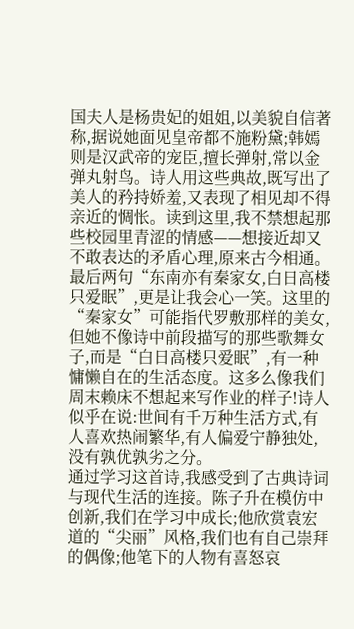国夫人是杨贵妃的姐姐,以美貌自信著称,据说她面见皇帝都不施粉黛;韩嫣则是汉武帝的宠臣,擅长弹射,常以金弹丸射鸟。诗人用这些典故,既写出了美人的矜持娇羞,又表现了相见却不得亲近的惆怅。读到这里,我不禁想起那些校园里青涩的情感——想接近却又不敢表达的矛盾心理,原来古今相通。
最后两句“东南亦有秦家女,白日高楼只爱眠”,更是让我会心一笑。这里的“秦家女”可能指代罗敷那样的美女,但她不像诗中前段描写的那些歌舞女子,而是“白日高楼只爱眠”,有一种慵懒自在的生活态度。这多么像我们周末赖床不想起来写作业的样子!诗人似乎在说:世间有千万种生活方式,有人喜欢热闹繁华,有人偏爱宁静独处,没有孰优孰劣之分。
通过学习这首诗,我感受到了古典诗词与现代生活的连接。陈子升在模仿中创新,我们在学习中成长;他欣赏袁宏道的“尖丽”风格,我们也有自己崇拜的偶像;他笔下的人物有喜怒哀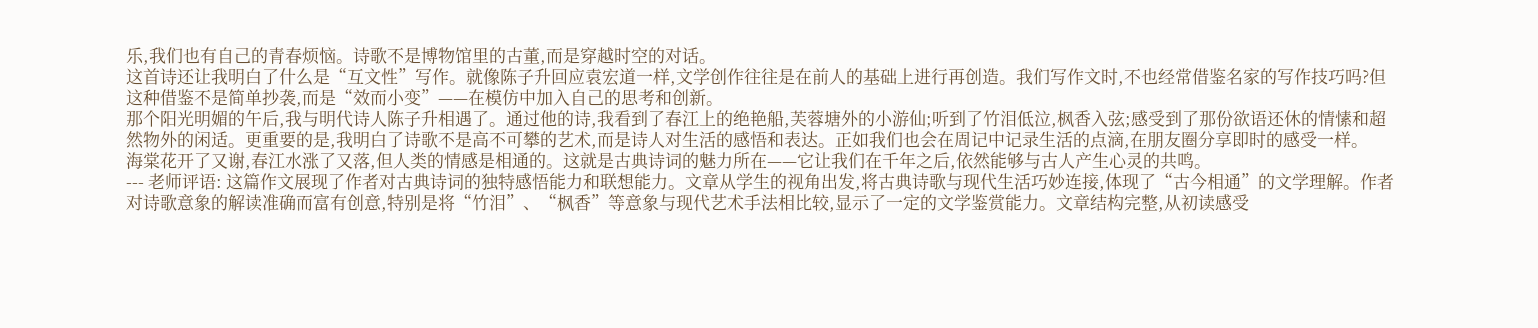乐,我们也有自己的青春烦恼。诗歌不是博物馆里的古董,而是穿越时空的对话。
这首诗还让我明白了什么是“互文性”写作。就像陈子升回应袁宏道一样,文学创作往往是在前人的基础上进行再创造。我们写作文时,不也经常借鉴名家的写作技巧吗?但这种借鉴不是简单抄袭,而是“效而小变”——在模仿中加入自己的思考和创新。
那个阳光明媚的午后,我与明代诗人陈子升相遇了。通过他的诗,我看到了春江上的绝艳船,芙蓉塘外的小游仙;听到了竹泪低泣,枫香入弦;感受到了那份欲语还休的情愫和超然物外的闲适。更重要的是,我明白了诗歌不是高不可攀的艺术,而是诗人对生活的感悟和表达。正如我们也会在周记中记录生活的点滴,在朋友圈分享即时的感受一样。
海棠花开了又谢,春江水涨了又落,但人类的情感是相通的。这就是古典诗词的魅力所在——它让我们在千年之后,依然能够与古人产生心灵的共鸣。
--- 老师评语: 这篇作文展现了作者对古典诗词的独特感悟能力和联想能力。文章从学生的视角出发,将古典诗歌与现代生活巧妙连接,体现了“古今相通”的文学理解。作者对诗歌意象的解读准确而富有创意,特别是将“竹泪”、“枫香”等意象与现代艺术手法相比较,显示了一定的文学鉴赏能力。文章结构完整,从初读感受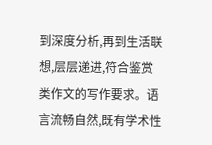到深度分析,再到生活联想,层层递进,符合鉴赏类作文的写作要求。语言流畅自然,既有学术性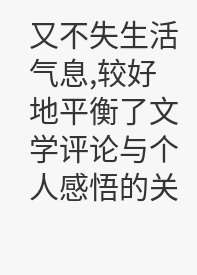又不失生活气息,较好地平衡了文学评论与个人感悟的关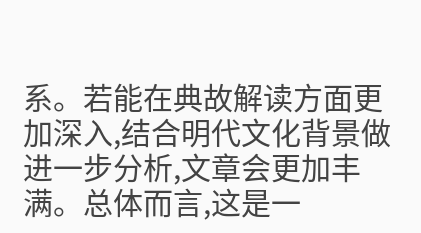系。若能在典故解读方面更加深入,结合明代文化背景做进一步分析,文章会更加丰满。总体而言,这是一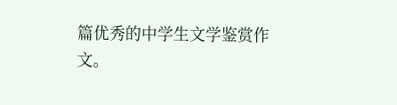篇优秀的中学生文学鉴赏作文。